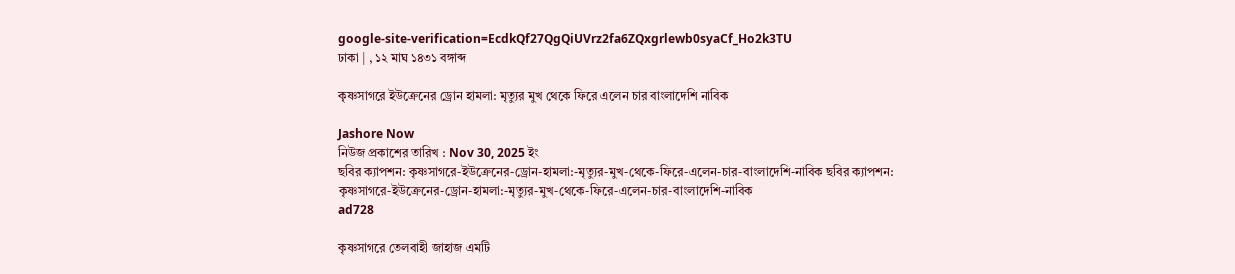google-site-verification=EcdkQf27QgQiUVrz2fa6ZQxgrlewb0syaCf_Ho2k3TU
ঢাকা | , ১২ মাঘ ১৪৩১ বঙ্গাব্দ

কৃষ্ণসাগরে ইউক্রেনের ড্রোন হামলা: মৃত্যুর মুখ থেকে ফিরে এলেন চার বাংলাদেশি নাবিক

Jashore Now
নিউজ প্রকাশের তারিখ : Nov 30, 2025 ইং
ছবির ক্যাপশন: কৃষ্ণসাগরে-ইউক্রেনের-ড্রোন-হামলা:-মৃত্যুর-মুখ-থেকে-ফিরে-এলেন-চার-বাংলাদেশি-নাবিক ছবির ক্যাপশন: কৃষ্ণসাগরে-ইউক্রেনের-ড্রোন-হামলা:-মৃত্যুর-মুখ-থেকে-ফিরে-এলেন-চার-বাংলাদেশি-নাবিক
ad728

কৃষ্ণসাগরে তেলবাহী জাহাজ এমটি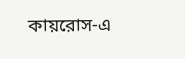কায়রোস-এ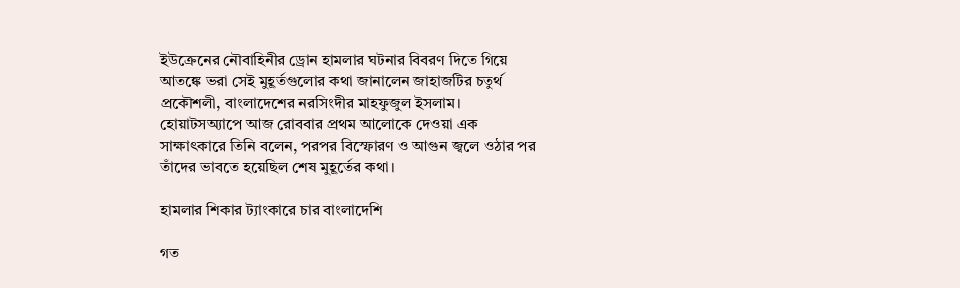ইউক্রেনের নৌবাহিনীর ড্রোন হামলার ঘটনার বিবরণ দিতে গিয়ে আতঙ্কে ভরা সেই মুহূর্তগুলোর কথা জানালেন জাহাজটির চতুর্থ প্রকৌশলী, বাংলাদেশের নরসিংদীর মাহফুজুল ইসলাম। হোয়াটসঅ্যাপে আজ রোববার প্রথম আলোকে দেওয়া এক সাক্ষাৎকারে তিনি বলেন, পরপর বিস্ফোরণ ও আগুন জ্বলে ওঠার পর তাঁদের ভাবতে হয়েছিল শেষ মুহূর্তের কথা।

হামলার শিকার ট্যাংকারে চার বাংলাদেশি

গত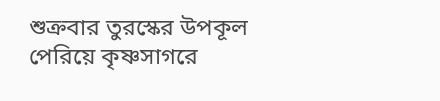শুক্রবার তুরস্কের উপকূল পেরিয়ে কৃষ্ণসাগরে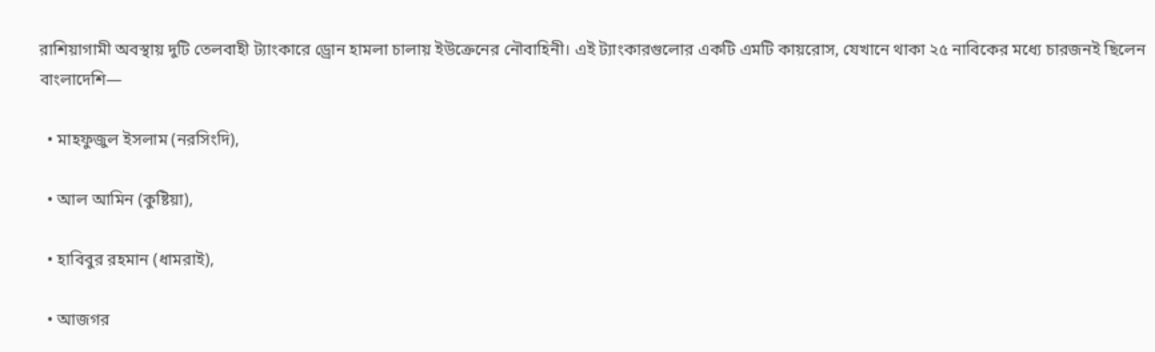রাশিয়াগামী অবস্থায় দুটি তেলবাহী ট্যাংকারে ড্রোন হামলা চালায় ইউক্রেনের নৌবাহিনী। এই ট্যাংকারগুলোর একটি এমটি কায়রোস, যেখানে থাকা ২৫ নাবিকের মধ্যে চারজনই ছিলেন বাংলাদেশি—

  • মাহফুজুল ইসলাম (নরসিংদি),

  • আল আমিন (কুষ্টিয়া),

  • হাবিবুর রহমান (ধামরাই),

  • আজগর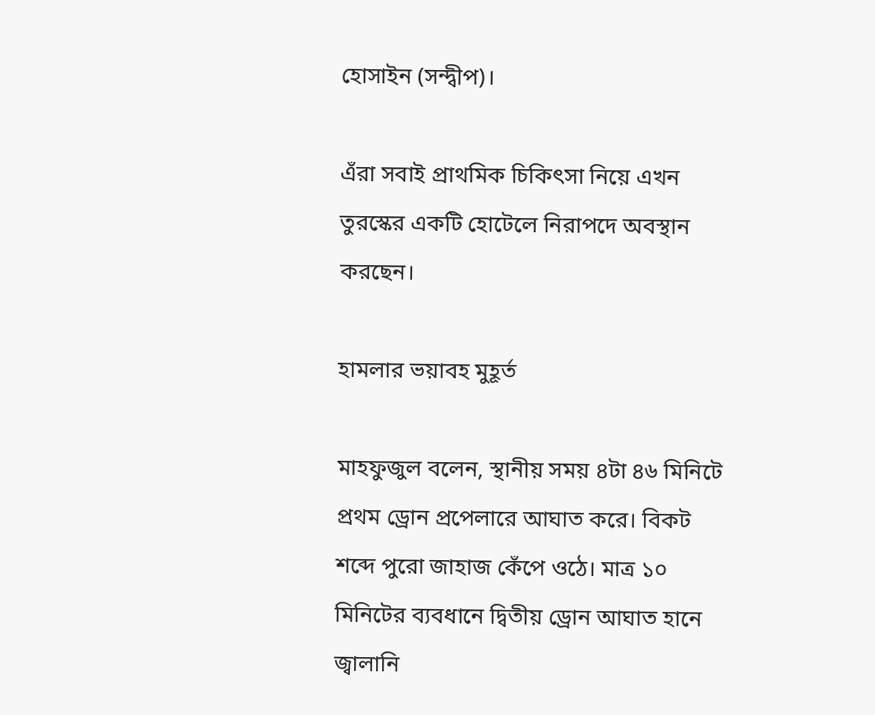হোসাইন (সন্দ্বীপ)।

এঁরা সবাই প্রাথমিক চিকিৎসা নিয়ে এখন তুরস্কের একটি হোটেলে নিরাপদে অবস্থান করছেন।

হামলার ভয়াবহ মুহূর্ত

মাহফুজুল বলেন, স্থানীয় সময় ৪টা ৪৬ মিনিটে প্রথম ড্রোন প্রপেলারে আঘাত করে। বিকট শব্দে পুরো জাহাজ কেঁপে ওঠে। মাত্র ১০ মিনিটের ব্যবধানে দ্বিতীয় ড্রোন আঘাত হানে জ্বালানি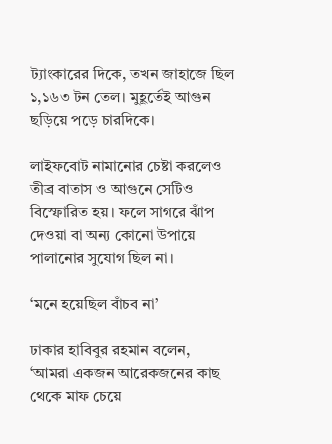ট্যাংকারের দিকে, তখন জাহাজে ছিল ১,১৬৩ টন তেল। মুহূর্তেই আগুন ছড়িয়ে পড়ে চারদিকে।

লাইফবোট নামানোর চেষ্টা করলেও তীব্র বাতাস ও আগুনে সেটিও বিস্ফোরিত হয়। ফলে সাগরে ঝাঁপ দেওয়া বা অন্য কোনো উপায়ে পালানোর সুযোগ ছিল না।

‘মনে হয়েছিল বাঁচব না’

ঢাকার হাবিবুর রহমান বলেন,
‘আমরা একজন আরেকজনের কাছ থেকে মাফ চেয়ে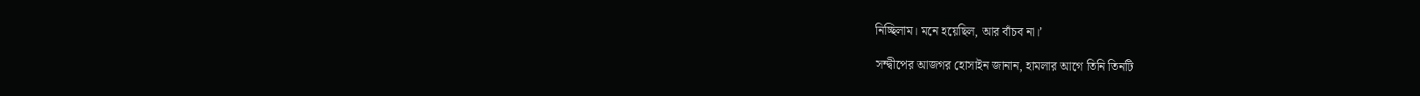নিচ্ছিলাম। মনে হয়েছিল, আর বাঁচব না।’

সন্দ্বীপের আজগর হোসাইন জানান, হামলার আগে তিনি তিনটি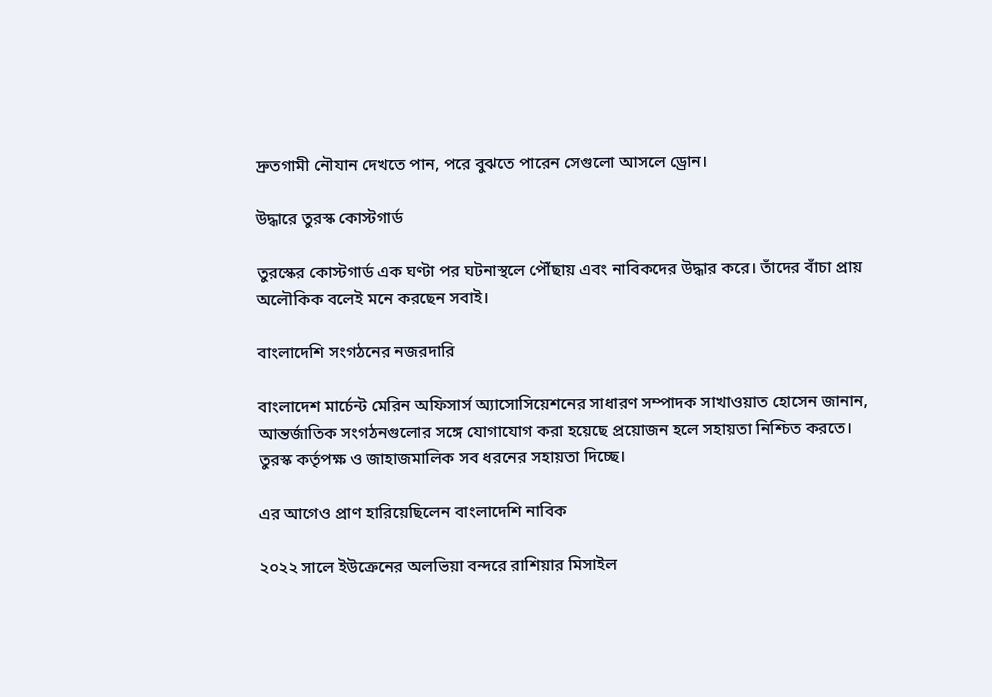দ্রুতগামী নৌযান দেখতে পান, পরে বুঝতে পারেন সেগুলো আসলে ড্রোন।

উদ্ধারে তুরস্ক কোস্টগার্ড

তুরস্কের কোস্টগার্ড এক ঘণ্টা পর ঘটনাস্থলে পৌঁছায় এবং নাবিকদের উদ্ধার করে। তাঁদের বাঁচা প্রায় অলৌকিক বলেই মনে করছেন সবাই।

বাংলাদেশি সংগঠনের নজরদারি

বাংলাদেশ মার্চেন্ট মেরিন অফিসার্স অ্যাসোসিয়েশনের সাধারণ সম্পাদক সাখাওয়াত হোসেন জানান, আন্তর্জাতিক সংগঠনগুলোর সঙ্গে যোগাযোগ করা হয়েছে প্রয়োজন হলে সহায়তা নিশ্চিত করতে। তুরস্ক কর্তৃপক্ষ ও জাহাজমালিক সব ধরনের সহায়তা দিচ্ছে।

এর আগেও প্রাণ হারিয়েছিলেন বাংলাদেশি নাবিক

২০২২ সালে ইউক্রেনের অলভিয়া বন্দরে রাশিয়ার মিসাইল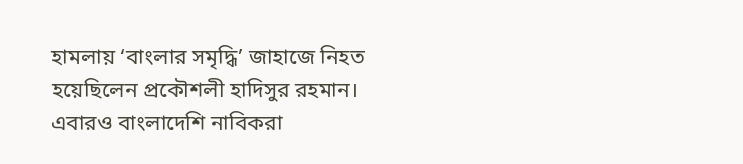হামলায় ‘বাংলার সমৃদ্ধি’ জাহাজে নিহত হয়েছিলেন প্রকৌশলী হাদিসুর রহমান। এবারও বাংলাদেশি নাবিকরা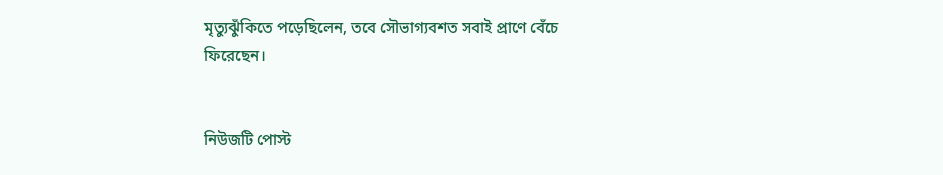মৃত্যুঝুঁকিতে পড়েছিলেন, তবে সৌভাগ্যবশত সবাই প্রাণে বেঁচে ফিরেছেন।


নিউজটি পোস্ট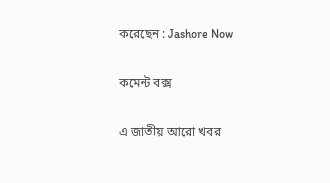করেছেন : Jashore Now

কমেন্ট বক্স

এ জাতীয় আরো খবর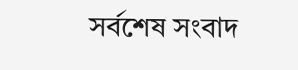সর্বশেষ সংবাদ